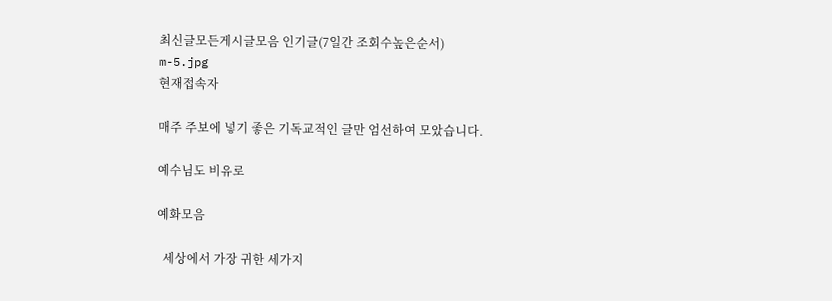최신글모든게시글모음 인기글(7일간 조회수높은순서)
m-5.jpg
현재접속자

매주 주보에 넣기 좋은 기독교적인 글만 엄선하여 모았습니다.

예수님도 비유로

예화모음

  세상에서 가장 귀한 세가지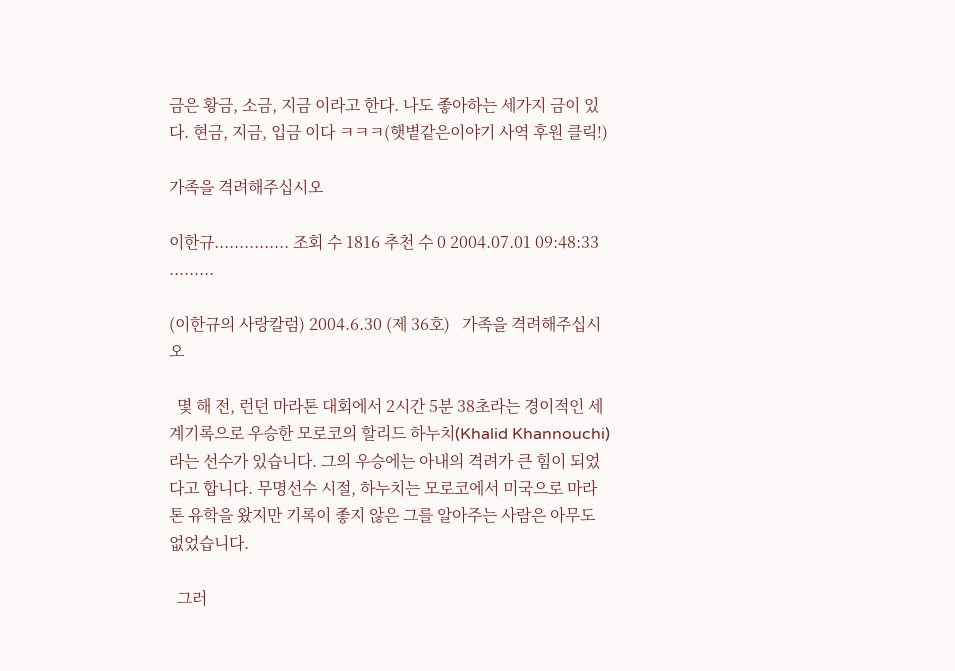금은 황금, 소금, 지금 이라고 한다. 나도 좋아하는 세가지 금이 있다. 현금, 지금, 입금 이다 ㅋㅋㅋ(햇볕같은이야기 사역 후원 클릭!)

가족을 격려해주십시오

이한규............... 조회 수 1816 추천 수 0 2004.07.01 09:48:33
.........

(이한규의 사랑칼럼) 2004.6.30 (제 36호)   가족을 격려해주십시오

  몇 해 전, 런던 마라톤 대회에서 2시간 5분 38초라는 경이적인 세계기록으로 우승한 모로코의 할리드 하누치(Khalid Khannouchi)라는 선수가 있습니다. 그의 우승에는 아내의 격려가 큰 힘이 되었다고 합니다. 무명선수 시절, 하누치는 모로코에서 미국으로 마라톤 유학을 왔지만 기록이 좋지 않은 그를 알아주는 사람은 아무도 없었습니다.

  그러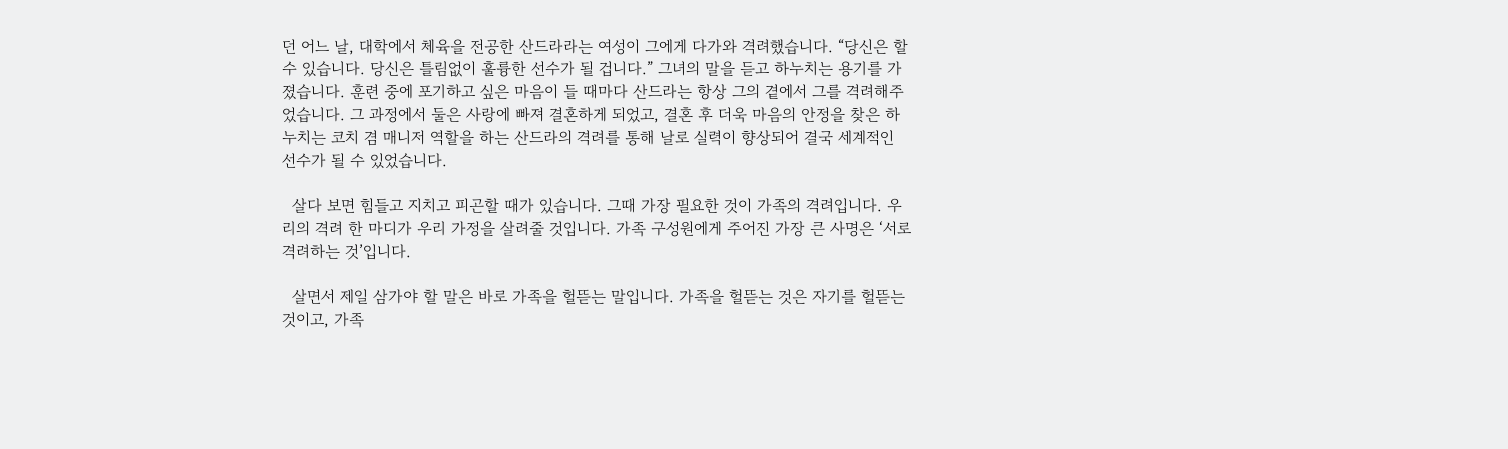던 어느 날, 대학에서 체육을 전공한 산드라라는 여성이 그에게 다가와 격려했습니다. “당신은 할 수 있습니다. 당신은 틀림없이 훌륭한 선수가 될 겁니다.” 그녀의 말을 듣고 하누치는 용기를 가졌습니다. 훈련 중에 포기하고 싶은 마음이 들 때마다 산드라는 항상 그의 곁에서 그를 격려해주었습니다. 그 과정에서 둘은 사랑에 빠져 결혼하게 되었고, 결혼 후 더욱 마음의 안정을 찾은 하누치는 코치 겸 매니저 역할을 하는 산드라의 격려를 통해 날로 실력이 향상되어 결국 세계적인 선수가 될 수 있었습니다.

  살다 보면 힘들고 지치고 피곤할 때가 있습니다. 그때 가장 필요한 것이 가족의 격려입니다. 우리의 격려 한 마디가 우리 가정을 살려줄 것입니다. 가족 구성원에게 주어진 가장 큰 사명은 ‘서로 격려하는 것’입니다.

  살면서 제일 삼가야 할 말은 바로 가족을 헐뜯는 말입니다. 가족을 헐뜯는 것은 자기를 헐뜯는 것이고, 가족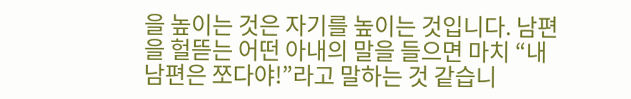을 높이는 것은 자기를 높이는 것입니다. 남편을 헐뜯는 어떤 아내의 말을 들으면 마치 “내 남편은 쪼다야!”라고 말하는 것 같습니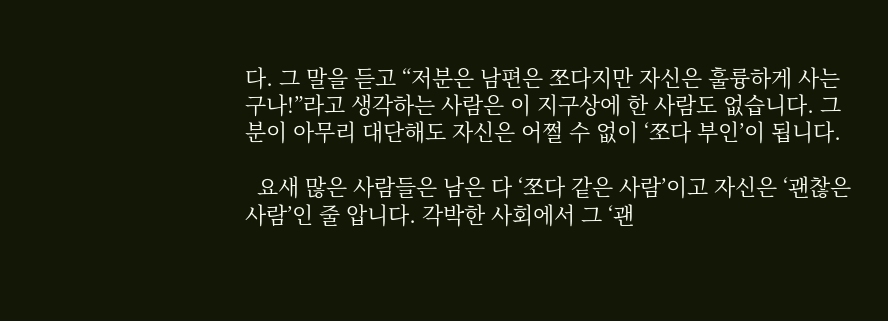다. 그 말을 듣고 “저분은 남편은 쪼다지만 자신은 훌륭하게 사는구나!”라고 생각하는 사람은 이 지구상에 한 사람도 없습니다. 그분이 아무리 대단해도 자신은 어쩔 수 없이 ‘쪼다 부인’이 됩니다.

  요새 많은 사람들은 남은 다 ‘쪼다 같은 사람’이고 자신은 ‘괜찮은 사람’인 줄 압니다. 각박한 사회에서 그 ‘괜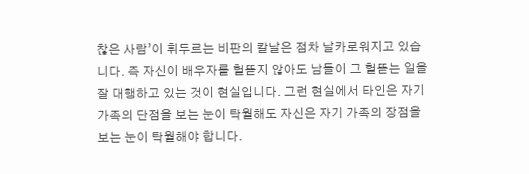찮은 사람’이 휘두르는 비판의 칼날은 점차 날카로워지고 있습니다. 즉 자신이 배우자를 헐뜯지 않아도 남들이 그 헐뜯는 일을 잘 대행하고 있는 것이 현실입니다. 그런 현실에서 타인은 자기 가족의 단점을 보는 눈이 탁월해도 자신은 자기 가족의 장점을 보는 눈이 탁월해야 합니다.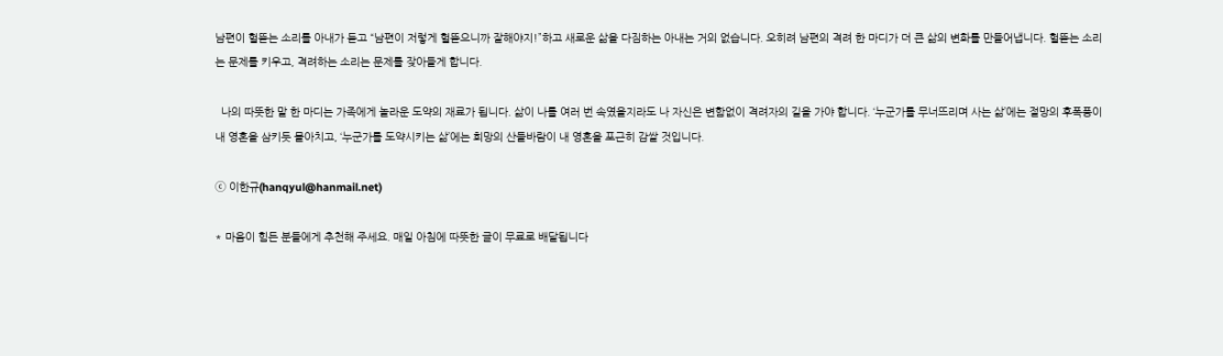남편이 헐뜯는 소리를 아내가 듣고 “남편이 저렇게 헐뜯으니까 잘해야지!”하고 새로운 삶을 다짐하는 아내는 거의 없습니다. 오히려 남편의 격려 한 마디가 더 큰 삶의 변화를 만들어냅니다. 헐뜯는 소리는 문제를 키우고, 격려하는 소리는 문제를 잦아들게 합니다.

  나의 따뜻한 말 한 마디는 가족에게 놀라운 도약의 재료가 됩니다. 삶이 나를 여러 번 속였을지라도 나 자신은 변함없이 격려자의 길을 가야 합니다. ‘누군가를 무너뜨리며 사는 삶’에는 절망의 후폭풍이 내 영혼을 삼키듯 몰아치고, ‘누군가를 도약시키는 삶’에는 희망의 산들바람이 내 영혼을 포근히 감쌀 것입니다.

ⓒ 이한규(hanqyul@hanmail.net)

* 마음이 힘든 분들에게 추천해 주세요. 매일 아침에 따뜻한 글이 무료로 배달됩니다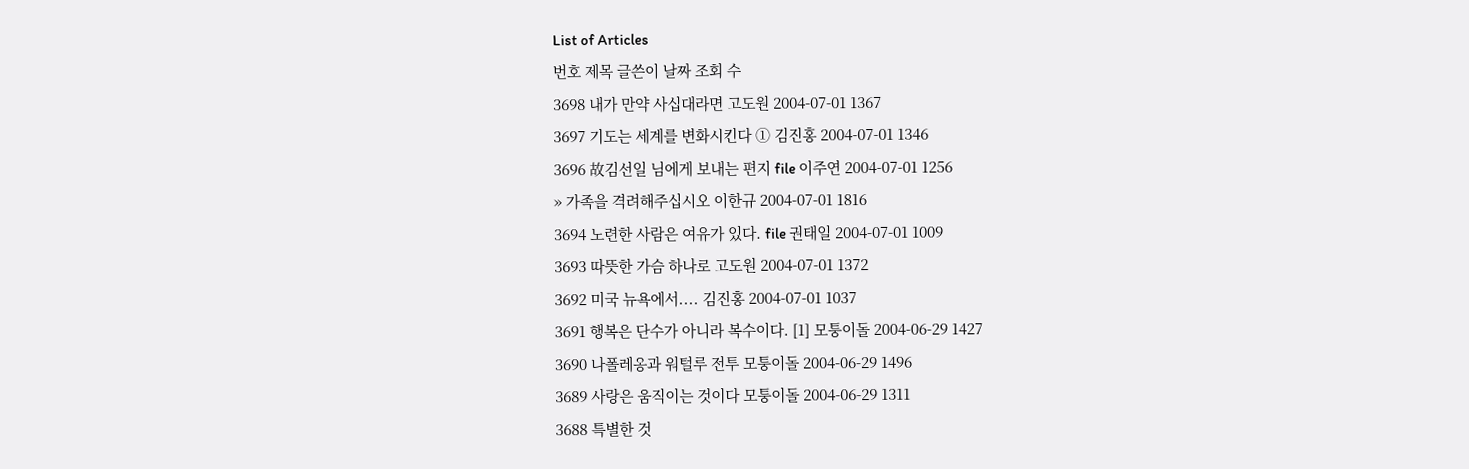List of Articles
번호 제목 글쓴이 날짜 조회 수
3698 내가 만약 사십대라면 고도원 2004-07-01 1367
3697 기도는 세계를 변화시킨다 ① 김진홍 2004-07-01 1346
3696 故김선일 님에게 보내는 편지 file 이주연 2004-07-01 1256
» 가족을 격려해주십시오 이한규 2004-07-01 1816
3694 노련한 사람은 여유가 있다. file 권태일 2004-07-01 1009
3693 따뜻한 가슴 하나로 고도원 2004-07-01 1372
3692 미국 뉴욕에서.... 김진홍 2004-07-01 1037
3691 행복은 단수가 아니라 복수이다. [1] 모퉁이돌 2004-06-29 1427
3690 나폴레옹과 워털루 전투 모퉁이돌 2004-06-29 1496
3689 사랑은 움직이는 것이다 모퉁이돌 2004-06-29 1311
3688 특별한 것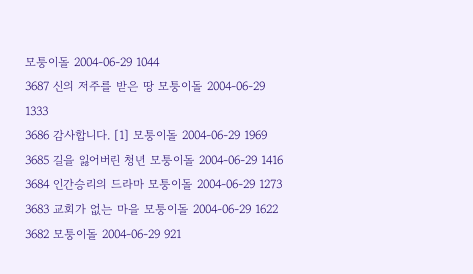모퉁이돌 2004-06-29 1044
3687 신의 저주를 받은 땅 모퉁이돌 2004-06-29 1333
3686 감사합니다. [1] 모퉁이돌 2004-06-29 1969
3685 길을 잃어버린 청년 모퉁이돌 2004-06-29 1416
3684 인간승리의 드라마 모퉁이돌 2004-06-29 1273
3683 교회가 없는 마을 모퉁이돌 2004-06-29 1622
3682 모퉁이돌 2004-06-29 921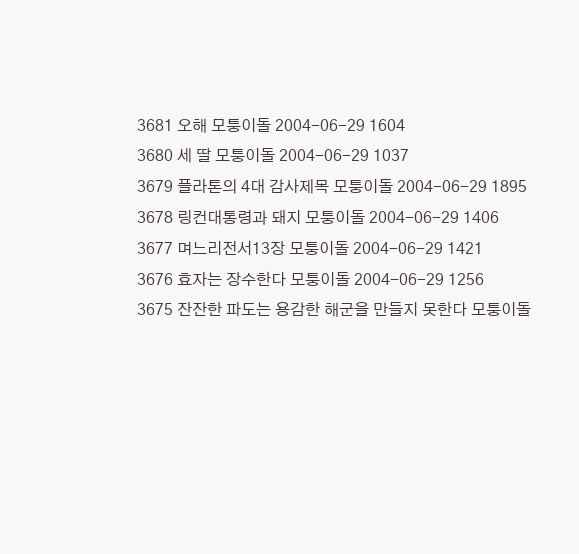3681 오해 모퉁이돌 2004-06-29 1604
3680 세 딸 모퉁이돌 2004-06-29 1037
3679 플라톤의 4대 감사제목 모퉁이돌 2004-06-29 1895
3678 링컨대통령과 돼지 모퉁이돌 2004-06-29 1406
3677 며느리전서13장 모퉁이돌 2004-06-29 1421
3676 효자는 장수한다 모퉁이돌 2004-06-29 1256
3675 잔잔한 파도는 용감한 해군을 만들지 못한다 모퉁이돌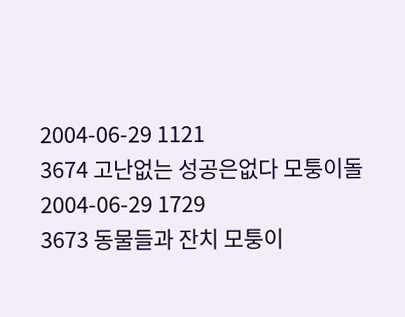2004-06-29 1121
3674 고난없는 성공은없다 모퉁이돌 2004-06-29 1729
3673 동물들과 잔치 모퉁이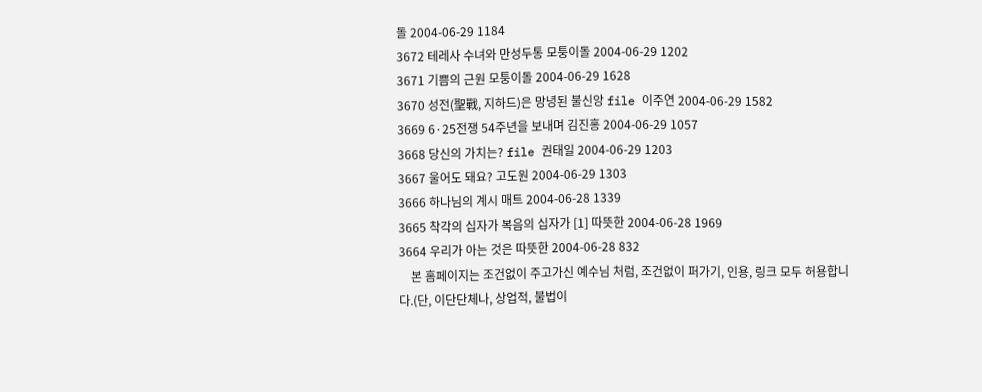돌 2004-06-29 1184
3672 테레사 수녀와 만성두통 모퉁이돌 2004-06-29 1202
3671 기쁨의 근원 모퉁이돌 2004-06-29 1628
3670 성전(聖戰, 지하드)은 망녕된 불신앙 file 이주연 2004-06-29 1582
3669 6·25전쟁 54주년을 보내며 김진홍 2004-06-29 1057
3668 당신의 가치는? file 권태일 2004-06-29 1203
3667 울어도 돼요? 고도원 2004-06-29 1303
3666 하나님의 계시 매트 2004-06-28 1339
3665 착각의 십자가 복음의 십자가 [1] 따뜻한 2004-06-28 1969
3664 우리가 아는 것은 따뜻한 2004-06-28 832
    본 홈페이지는 조건없이 주고가신 예수님 처럼, 조건없이 퍼가기, 인용, 링크 모두 허용합니다.(단, 이단단체나, 상업적, 불법이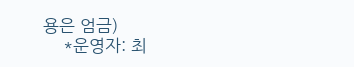용은 엄금)
    *운영자: 최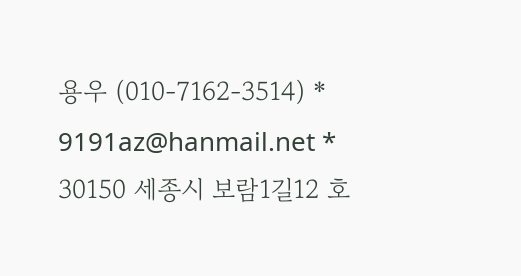용우 (010-7162-3514) * 9191az@hanmail.net * 30150 세종시 보람1길12 호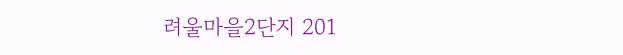려울마을2단지 201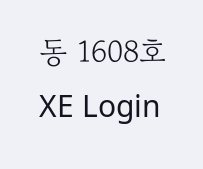동 1608호
XE Login